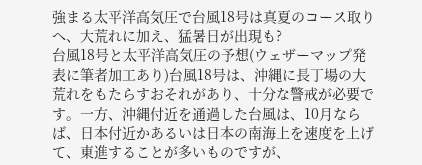強まる太平洋高気圧で台風18号は真夏のコース取りへ、大荒れに加え、猛暑日が出現も?
台風18号と太平洋高気圧の予想(ウェザーマップ発表に筆者加工あり)台風18号は、沖縄に長丁場の大荒れをもたらすおそれがあり、十分な警戒が必要です。一方、沖縄付近を通過した台風は、10月ならば、日本付近かあるいは日本の南海上を速度を上げて、東進することが多いものですが、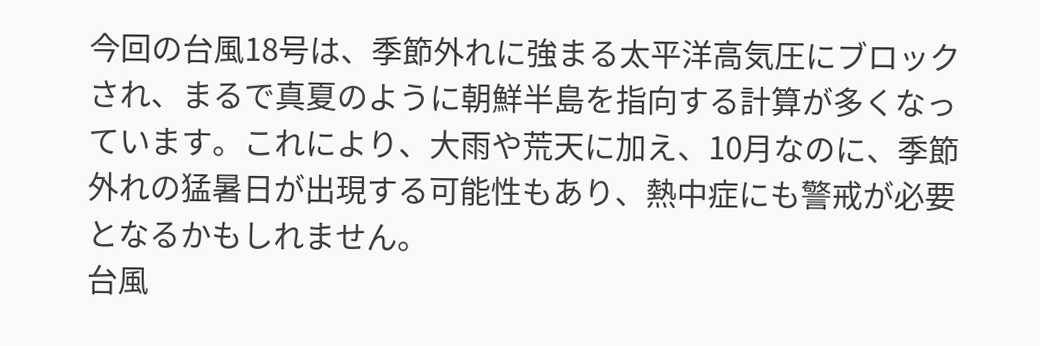今回の台風18号は、季節外れに強まる太平洋高気圧にブロックされ、まるで真夏のように朝鮮半島を指向する計算が多くなっています。これにより、大雨や荒天に加え、10月なのに、季節外れの猛暑日が出現する可能性もあり、熱中症にも警戒が必要となるかもしれません。
台風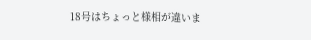18号はちょっと様相が違いま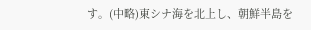す。(中略)東シナ海を北上し、朝鮮半島を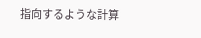指向するような計算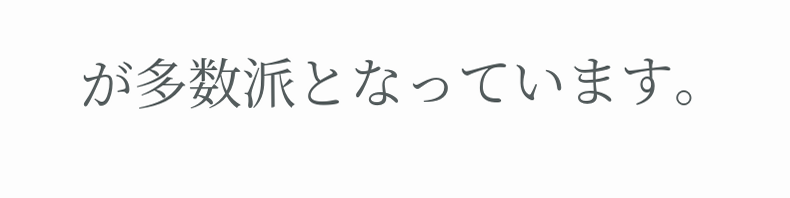が多数派となっています。